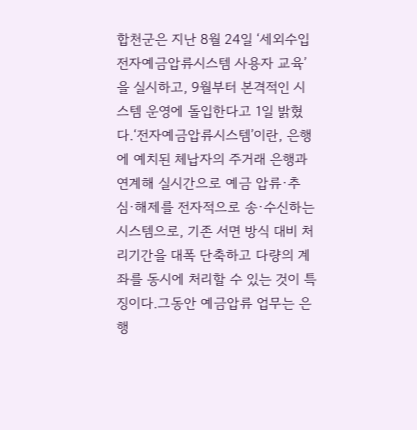합천군은 지난 8월 24일 ‘세외수입 전자예금압류시스템 사용자 교육’을 실시하고, 9월부터 본격적인 시스템 운영에 돌입한다고 1일 밝혔다.‘전자예금압류시스템’이란, 은행에 예치된 체납자의 주거래 은행과 연계해 실시간으로 예금 압류·추심·해제를 전자적으로 송·수신하는 시스템으로, 기존 서면 방식 대비 처리기간을 대폭 단축하고 다량의 계좌를 동시에 처리할 수 있는 것이 특징이다.그동안 예금압류 업무는 은행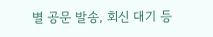별 공문 발송, 회신 대기 등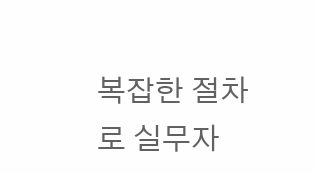복잡한 절차로 실무자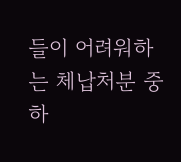들이 어려워하는 체납처분 중 하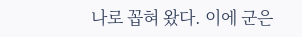나로 꼽혀 왔다. 이에 군은